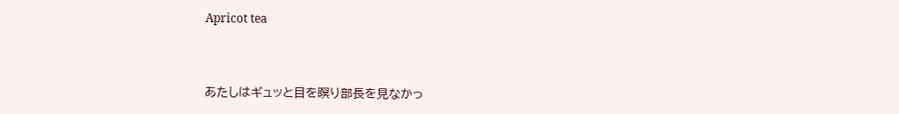Apricot tea



あたしはギュッと目を瞑り部長を見なかっ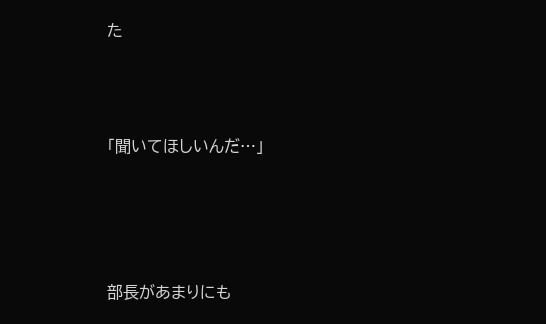た



「聞いてほしいんだ…」




部長があまりにも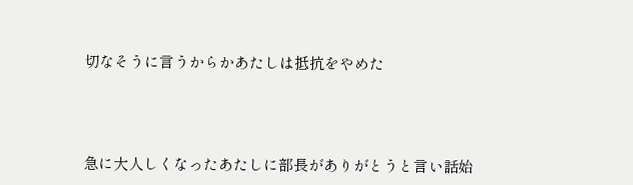切なそうに言うからかあたしは抵抗をやめた



急に大人しくなったあたしに部長がありがとうと言い話始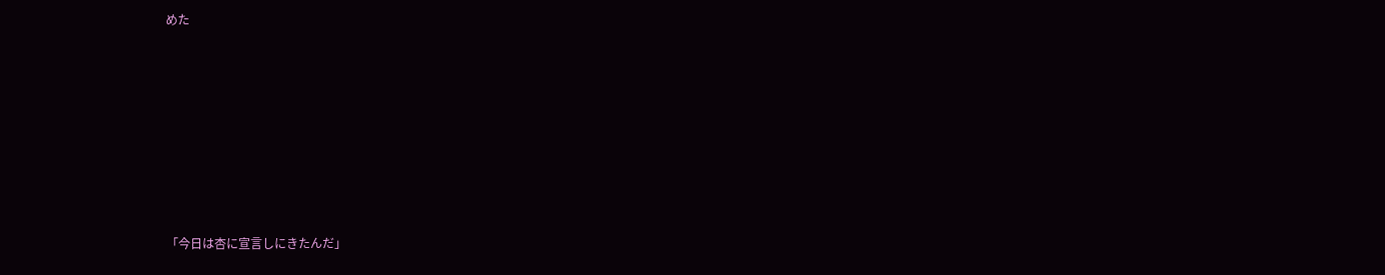めた













「今日は杏に宣言しにきたんだ」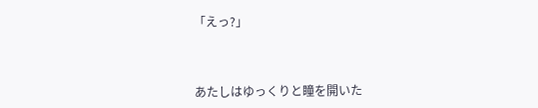「えっ?」



あたしはゆっくりと瞳を開いた